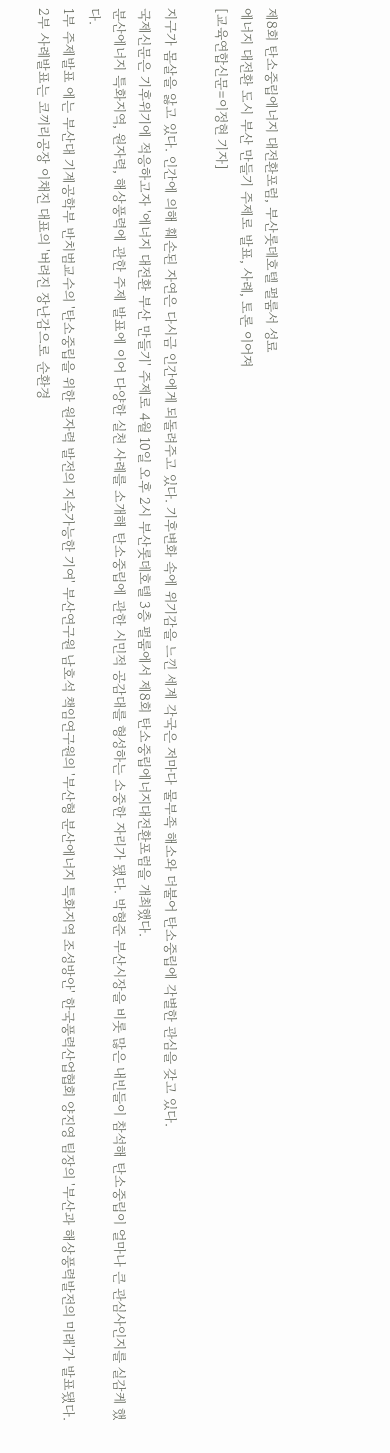제8회 탄소중립에너지 대전환포럼, 부산롯데호텔 펄룸서 성료
에너지 대전환 도시 부산 만들기 주제로 발표, 사례, 토론 이어져
[교육연합신문=이정현 기자]

지구가 몸살을 앓고 있다. 인간에 의해 훼손된 자연은 다시금 인간에게 되돌려주고 있다. 기후변화 속에 위기감을 느낀 세계 각국은 저마다 물부족 해소와 더불어 탄소중립에 각별한 관심을 갖고 있다.
국제신문은 기후위기에 적응하고자 '에너지 대전환 부산 만들기' 주제로 4월 10일 오후 2시 부산롯데호텔 3층 펄룸에서 제8회 탄소중립에너지대전환포럼을 개최했다.
분산에너지 특화지역, 원자력, 해상풍력에 관한 주제 발표에 이어 다양한 실천 사례를 소개해 탄소중립에 관한 시민적 공감대를 형성하는 소중한 자리가 됐다. 박형준 부산시장을 비롯 많은 내빈들이 참석해 탄소중립이 얼마나 큰 관심사인지를 실감케 했다.
1부 주제발표 에는 부산대 기계공학부 반치범교수의 '탄소중립을 위한 원자력 발전의 지속가능한 기여' 부산연구원 남호석 책임연구원의 '부산형 분산에너지 특화지역 조성방안' 한국풍력산업협회 양진영 팀장의 '부산과 해상풍력발전의 미래'가 발표됐다.
2부 사례발표는 코끼리공장 이채진 대표의 '버려진 장난감으로 순환경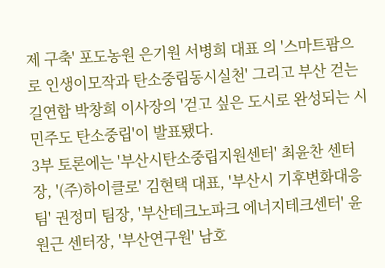제 구축' 포도농원 은기원 서병희 대표 의 '스마트팜으로 인생이모작과 탄소중립동시실천' 그리고 부산 걷는 길연합 박창희 이사장의 '걷고 싶은 도시로 완성되는 시민주도 탄소중립'이 발표됐다.
3부 토론에는 '부산시탄소중립지원센터' 최윤찬 센터장, '(주)하이클로' 김현택 대표, '부산시 기후변화대응팀' 권정미 팀장, '부산테크노파크 에너지테크센터' 윤원근 센터장, '부산연구원' 남호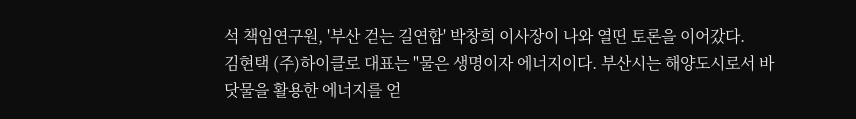석 책임연구원, '부산 걷는 길연합' 박창희 이사장이 나와 열띤 토론을 이어갔다.
김현택 (주)하이클로 대표는 "물은 생명이자 에너지이다. 부산시는 해양도시로서 바닷물을 활용한 에너지를 얻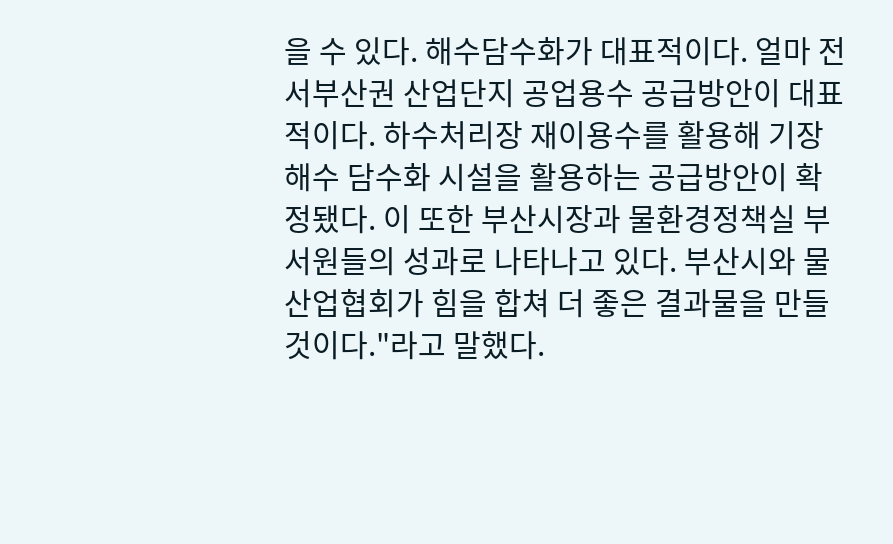을 수 있다. 해수담수화가 대표적이다. 얼마 전 서부산권 산업단지 공업용수 공급방안이 대표적이다. 하수처리장 재이용수를 활용해 기장해수 담수화 시설을 활용하는 공급방안이 확정됐다. 이 또한 부산시장과 물환경정책실 부서원들의 성과로 나타나고 있다. 부산시와 물산업협회가 힘을 합쳐 더 좋은 결과물을 만들 것이다."라고 말했다.